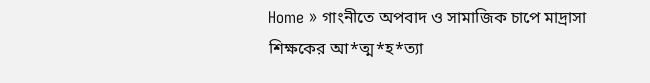Home » গাংনীতে অপবাদ ও সামাজিক চাপে মাদ্রাসা শিক্ষকের আ*ত্ম*হ*ত্যা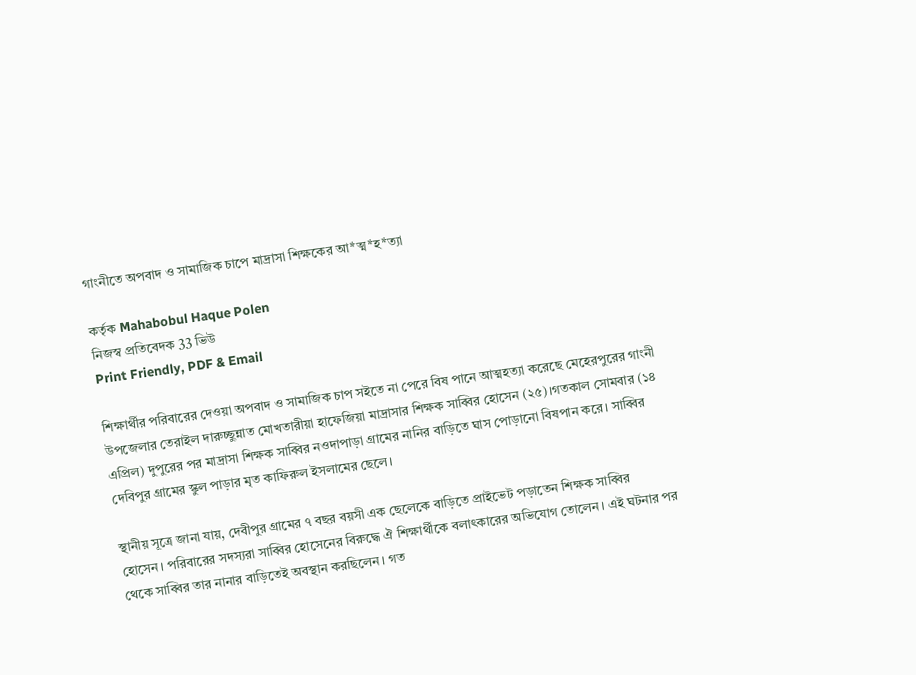গাংনীতে অপবাদ ও সামাজিক চাপে মাদ্রাসা শিক্ষকের আ*ত্ম*হ*ত্যা

কর্তৃক Mahabobul Haque Polen
নিজস্ব প্রতিবেদক 33 ভিউ
Print Friendly, PDF & Email

শিক্ষার্থীর পরিবারের দেওয়া অপবাদ ও সামাজিক চাপ সইতে না পেরে বিষ পানে আত্মহত্যা করেছে মেহেরপুরের গাংনী উপজেলার তেরাইল দারুচ্ছুন্নাত মোখতারীয়া হাফেজিয়া মাদ্রাসার শিক্ষক সাব্বির হোসেন (২৫)।গতকাল সোমবার (১৪ এপ্রিল) দুপুরের পর মাদ্রাসা শিক্ষক সাব্বির নওদাপাড়া গ্রামের নানির বাড়িতে ঘাস পোড়ানো বিষপান করে। সাব্বির দেবিপুর গ্রামের স্কুল পাড়ার মৃত কাফিরুল ইসলামের ছেলে।

স্থানীয় সূত্রে জানা যায়, দেবীপুর গ্রামের ৭ বছর বয়সী এক ছেলেকে বাড়িতে প্রাইভেট পড়াতেন শিক্ষক সাব্বির হোসেন। পরিবারের সদস্যরা সাব্বির হোসেনের বিরুদ্ধে ঐ শিক্ষার্থীকে বলাৎকারের অভিযোগ তোলেন। এই ঘটনার পর থেকে সাব্বির তার নানার বাড়িতেই অবস্থান করছিলেন। গত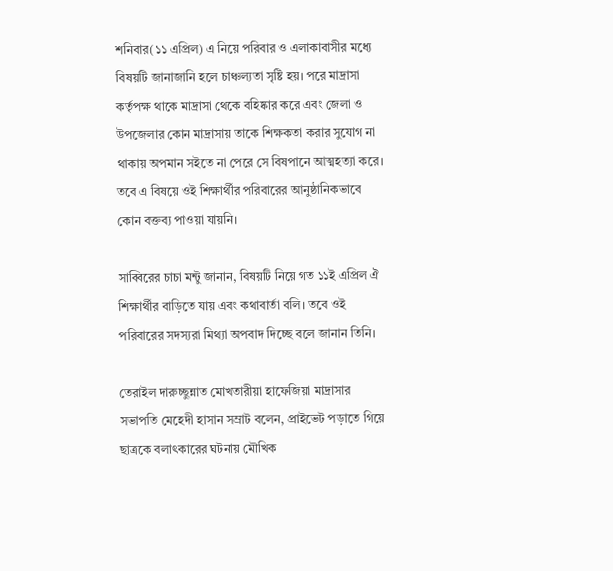শনিবার(১১ এপ্রিল) এ নিয়ে পরিবার ও এলাকাবাসীর মধ্যে বিষয়টি জানাজানি হলে চাঞ্চল্যতা সৃষ্টি হয়। পরে মাদ্রাসা কর্তৃপক্ষ থাকে মাদ্রাসা থেকে বহিষ্কার করে এবং জেলা ও উপজেলার কোন মাদ্রাসায় তাকে শিক্ষকতা করার সুযোগ না থাকায় অপমান সইতে না পেরে সে বিষপানে আত্মহত্যা করে। তবে এ বিষয়ে ওই শিক্ষার্থীর পরিবারের আনুষ্ঠানিকভাবে কোন বক্তব্য পাওয়া যায়নি।

সাব্বিরের চাচা মন্টু জানান, বিষয়টি নিয়ে গত ১১ই এপ্রিল ঐ শিক্ষার্থীর বাড়িতে যায় এবং কথাবার্তা বলি। তবে ওই পরিবারের সদস্যরা মিথ্যা অপবাদ দিচ্ছে বলে জানান তিনি।

তেরাইল দারুচ্ছুন্নাত মোখতারীয়া হাফেজিয়া মাদ্রাসার সভাপতি মেহেদী হাসান সম্রাট বলেন, প্রাইভেট পড়াতে গিয়ে ছাত্রকে বলাৎকারের ঘটনায় মৌখিক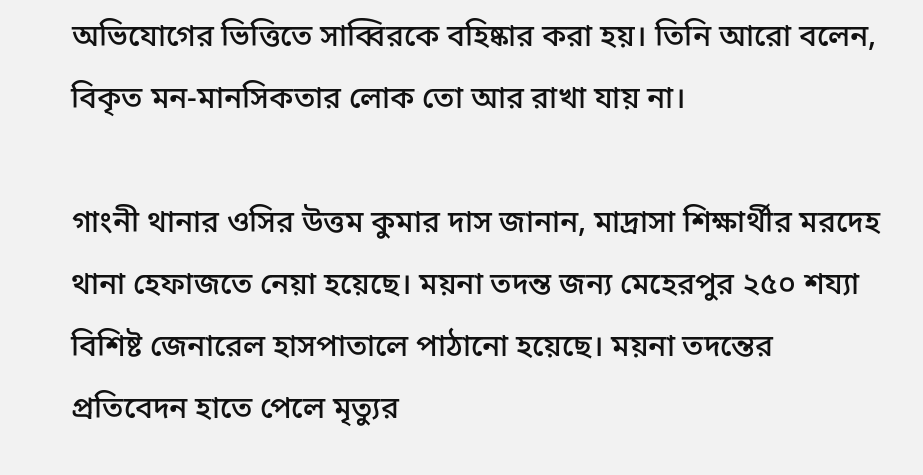অভিযোগের ভিত্তিতে সাব্বিরকে বহিষ্কার করা হয়। তিনি আরো বলেন, বিকৃত মন-মানসিকতার লোক তো আর রাখা যায় না।

গাংনী থানার ওসির উত্তম কুমার দাস জানান, মাদ্রাসা শিক্ষার্থীর মরদেহ থানা হেফাজতে নেয়া হয়েছে। ময়না তদন্ত জন্য মেহেরপুর ২৫০ শয্যা বিশিষ্ট জেনারেল হাসপাতালে পাঠানো হয়েছে। ময়না তদন্তের প্রতিবেদন হাতে পেলে মৃত্যুর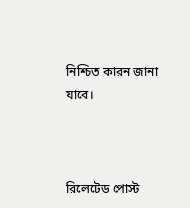নিশ্চিত কারন জানা যাবে।



রিলেটেড পোস্ট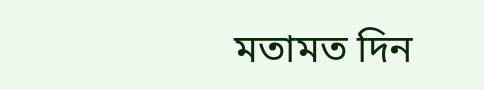মতামত দিন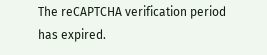The reCAPTCHA verification period has expired.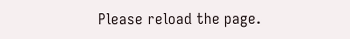Please reload the page.